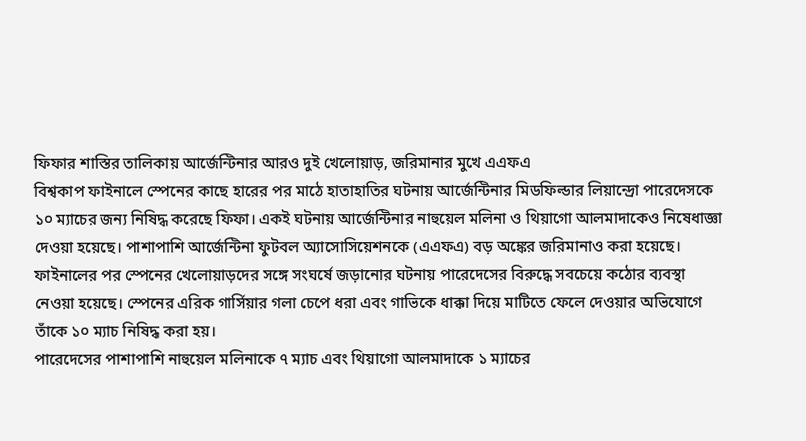ফিফার শাস্তির তালিকায় আর্জেন্টিনার আরও দুই খেলোয়াড়, জরিমানার মুখে এএফএ
বিশ্বকাপ ফাইনালে স্পেনের কাছে হারের পর মাঠে হাতাহাতির ঘটনায় আর্জেন্টিনার মিডফিল্ডার লিয়ান্দ্রো পারেদেসকে ১০ ম্যাচের জন্য নিষিদ্ধ করেছে ফিফা। একই ঘটনায় আর্জেন্টিনার নাহুয়েল মলিনা ও থিয়াগো আলমাদাকেও নিষেধাজ্ঞা দেওয়া হয়েছে। পাশাপাশি আর্জেন্টিনা ফুটবল অ্যাসোসিয়েশনকে (এএফএ) বড় অঙ্কের জরিমানাও করা হয়েছে।
ফাইনালের পর স্পেনের খেলোয়াড়দের সঙ্গে সংঘর্ষে জড়ানোর ঘটনায় পারেদেসের বিরুদ্ধে সবচেয়ে কঠোর ব্যবস্থা নেওয়া হয়েছে। স্পেনের এরিক গার্সিয়ার গলা চেপে ধরা এবং গাভিকে ধাক্কা দিয়ে মাটিতে ফেলে দেওয়ার অভিযোগে তাঁকে ১০ ম্যাচ নিষিদ্ধ করা হয়।
পারেদেসের পাশাপাশি নাহুয়েল মলিনাকে ৭ ম্যাচ এবং থিয়াগো আলমাদাকে ১ ম্যাচের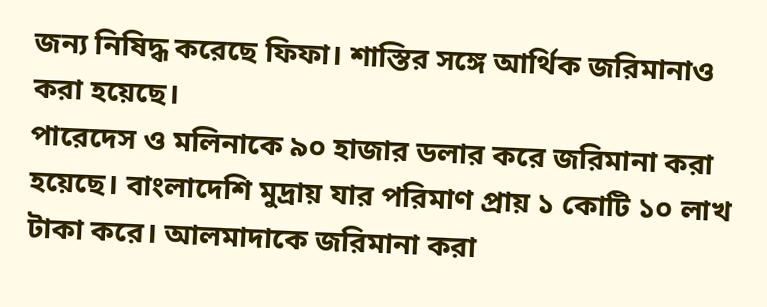জন্য নিষিদ্ধ করেছে ফিফা। শাস্তির সঙ্গে আর্থিক জরিমানাও করা হয়েছে।
পারেদেস ও মলিনাকে ৯০ হাজার ডলার করে জরিমানা করা হয়েছে। বাংলাদেশি মুদ্রায় যার পরিমাণ প্রায় ১ কোটি ১০ লাখ টাকা করে। আলমাদাকে জরিমানা করা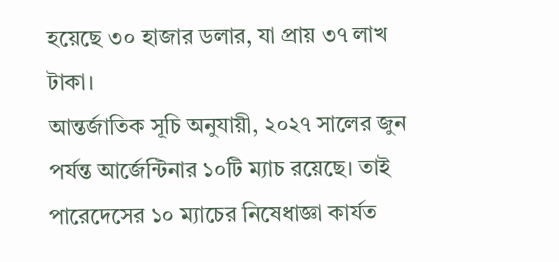হয়েছে ৩০ হাজার ডলার, যা প্রায় ৩৭ লাখ টাকা।
আন্তর্জাতিক সূচি অনুযায়ী, ২০২৭ সালের জুন পর্যন্ত আর্জেন্টিনার ১০টি ম্যাচ রয়েছে। তাই পারেদেসের ১০ ম্যাচের নিষেধাজ্ঞা কার্যত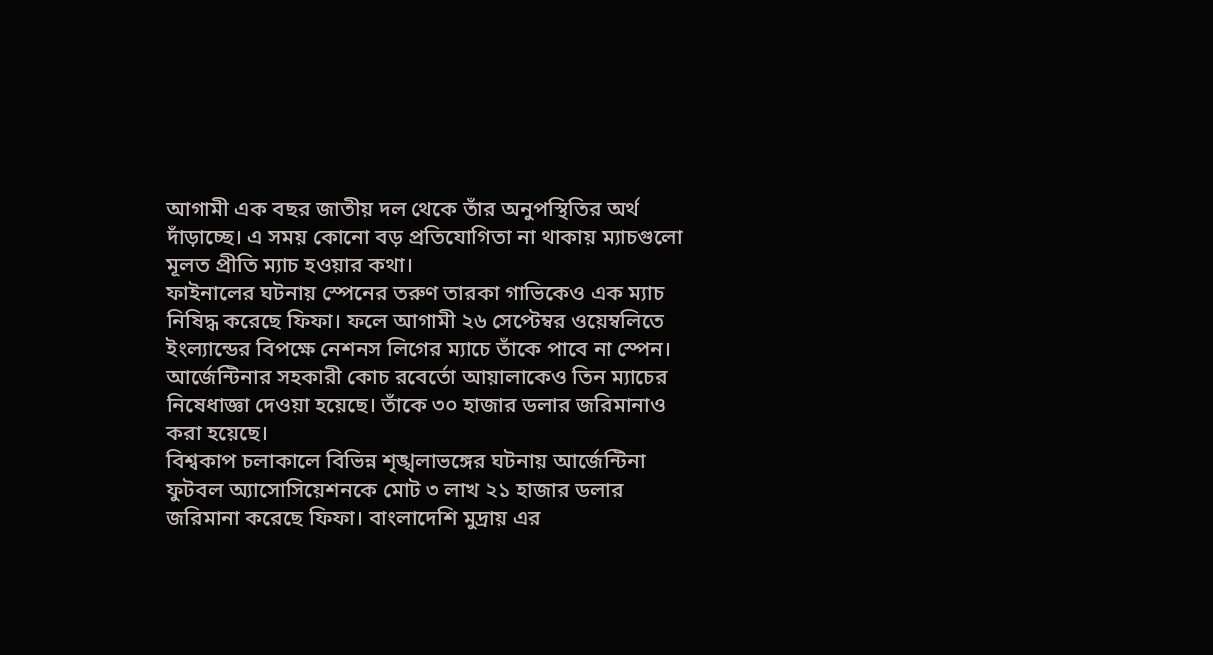আগামী এক বছর জাতীয় দল থেকে তাঁর অনুপস্থিতির অর্থ দাঁড়াচ্ছে। এ সময় কোনো বড় প্রতিযোগিতা না থাকায় ম্যাচগুলো মূলত প্রীতি ম্যাচ হওয়ার কথা।
ফাইনালের ঘটনায় স্পেনের তরুণ তারকা গাভিকেও এক ম্যাচ নিষিদ্ধ করেছে ফিফা। ফলে আগামী ২৬ সেপ্টেম্বর ওয়েম্বলিতে ইংল্যান্ডের বিপক্ষে নেশনস লিগের ম্যাচে তাঁকে পাবে না স্পেন।
আর্জেন্টিনার সহকারী কোচ রবের্তো আয়ালাকেও তিন ম্যাচের নিষেধাজ্ঞা দেওয়া হয়েছে। তাঁকে ৩০ হাজার ডলার জরিমানাও করা হয়েছে।
বিশ্বকাপ চলাকালে বিভিন্ন শৃঙ্খলাভঙ্গের ঘটনায় আর্জেন্টিনা ফুটবল অ্যাসোসিয়েশনকে মোট ৩ লাখ ২১ হাজার ডলার জরিমানা করেছে ফিফা। বাংলাদেশি মুদ্রায় এর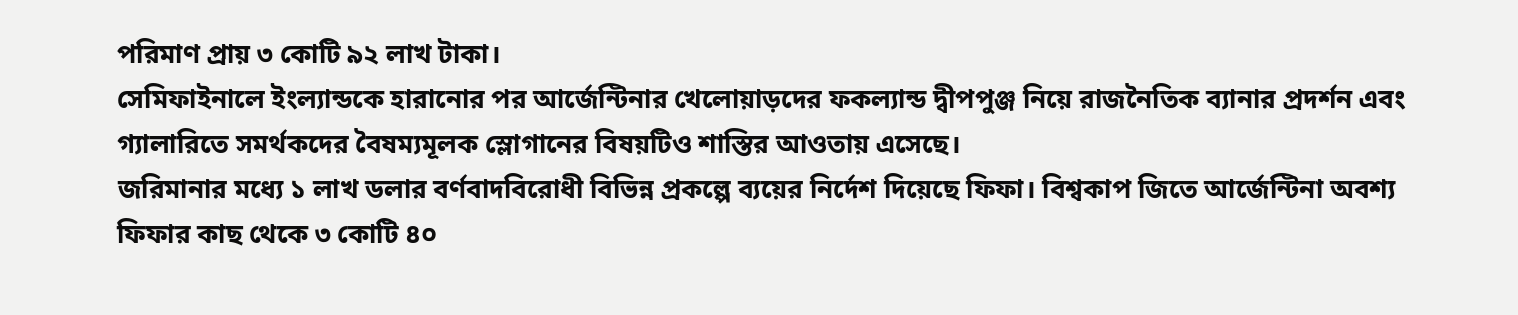পরিমাণ প্রায় ৩ কোটি ৯২ লাখ টাকা।
সেমিফাইনালে ইংল্যান্ডকে হারানোর পর আর্জেন্টিনার খেলোয়াড়দের ফকল্যান্ড দ্বীপপুঞ্জ নিয়ে রাজনৈতিক ব্যানার প্রদর্শন এবং গ্যালারিতে সমর্থকদের বৈষম্যমূলক স্লোগানের বিষয়টিও শাস্তির আওতায় এসেছে।
জরিমানার মধ্যে ১ লাখ ডলার বর্ণবাদবিরোধী বিভিন্ন প্রকল্পে ব্যয়ের নির্দেশ দিয়েছে ফিফা। বিশ্বকাপ জিতে আর্জেন্টিনা অবশ্য ফিফার কাছ থেকে ৩ কোটি ৪০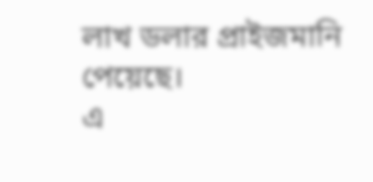লাখ ডলার প্রাইজমানি পেয়েছে।
এ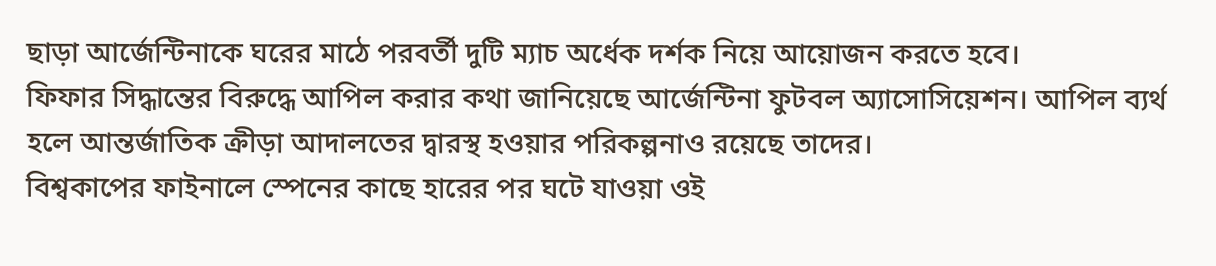ছাড়া আর্জেন্টিনাকে ঘরের মাঠে পরবর্তী দুটি ম্যাচ অর্ধেক দর্শক নিয়ে আয়োজন করতে হবে।
ফিফার সিদ্ধান্তের বিরুদ্ধে আপিল করার কথা জানিয়েছে আর্জেন্টিনা ফুটবল অ্যাসোসিয়েশন। আপিল ব্যর্থ হলে আন্তর্জাতিক ক্রীড়া আদালতের দ্বারস্থ হওয়ার পরিকল্পনাও রয়েছে তাদের।
বিশ্বকাপের ফাইনালে স্পেনের কাছে হারের পর ঘটে যাওয়া ওই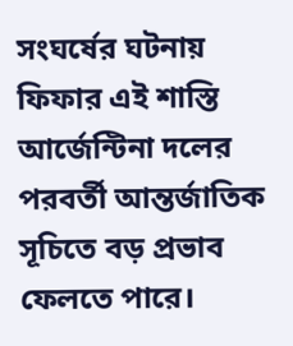সংঘর্ষের ঘটনায় ফিফার এই শাস্তি আর্জেন্টিনা দলের পরবর্তী আন্তর্জাতিক সূচিতে বড় প্রভাব ফেলতে পারে।